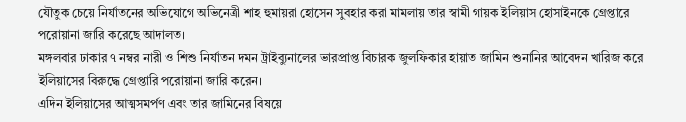যৌতুক চেয়ে নির্যাতনের অভিযোগে অভিনেত্রী শাহ হুমায়রা হোসেন সুবহার করা মামলায় তার স্বামী গায়ক ইলিয়াস হোসাইনকে গ্রেপ্তারে পরোয়ানা জারি করেছে আদালত।
মঙ্গলবার ঢাকার ৭ নম্বর নারী ও শিশু নির্যাতন দমন ট্রাইব্যুনালের ভারপ্রাপ্ত বিচারক জুলফিকার হায়াত জামিন শুনানির আবেদন খারিজ করে ইলিয়াসের বিরুদ্ধে গ্রেপ্তারি পরোয়ানা জারি করেন।
এদিন ইলিয়াসের আত্মসমর্পণ এবং তার জামিনের বিষয়ে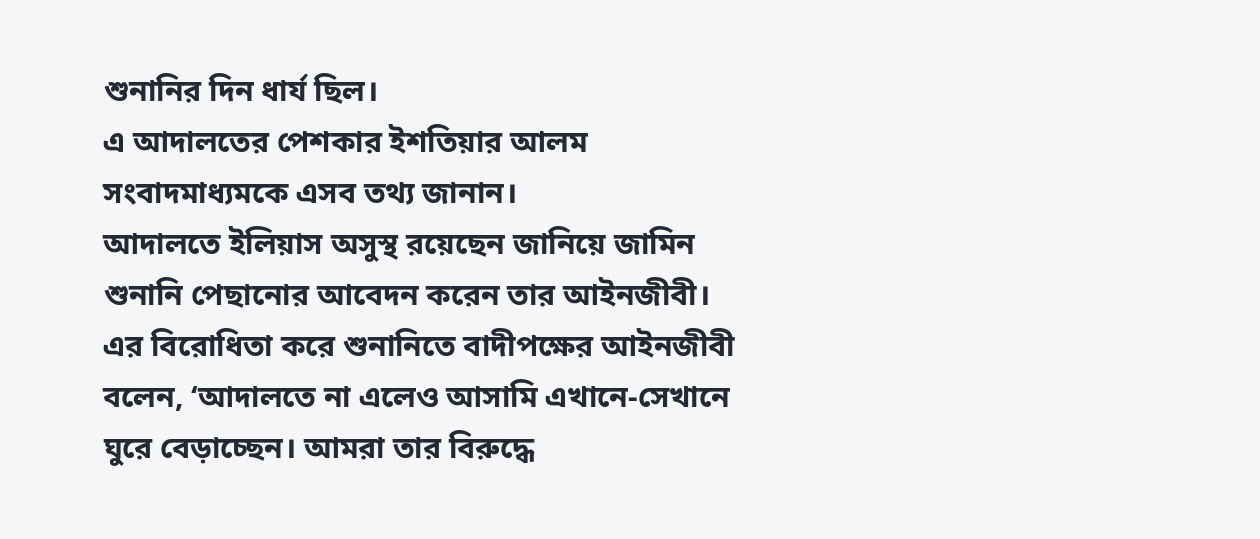শুনানির দিন ধার্য ছিল।
এ আদালতের পেশকার ইশতিয়ার আলম সংবাদমাধ্যমকে এসব তথ্য জানান।
আদালতে ইলিয়াস অসুস্থ রয়েছেন জানিয়ে জামিন শুনানি পেছানোর আবেদন করেন তার আইনজীবী।
এর বিরোধিতা করে শুনানিতে বাদীপক্ষের আইনজীবী বলেন, ‘আদালতে না এলেও আসামি এখানে-সেখানে ঘুরে বেড়াচ্ছেন। আমরা তার বিরুদ্ধে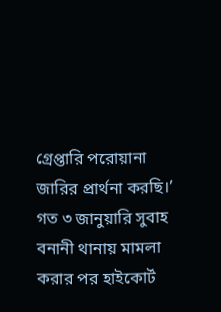গ্রেপ্তারি পরোয়ানা জারির প্রার্থনা করছি।’
গত ৩ জানুয়ারি সুবাহ বনানী থানায় মামলা করার পর হাইকোর্ট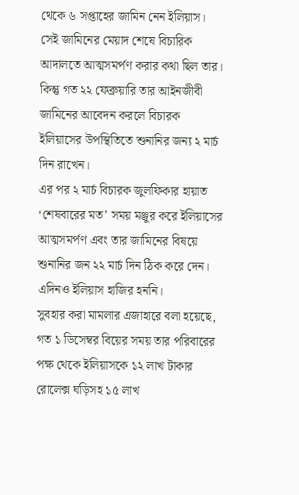থেকে ৬ সপ্তাহের জামিন নেন ইলিয়াস। সেই জামিনের মেয়াদ শেষে বিচারিক আদালতে আত্মসমর্পণ করার কথা ছিল তার।
কিন্তু গত ২২ ফেব্রুয়ারি তার আইনজীবী জামিনের আবেদন করলে বিচারক ইলিয়াসের উপস্থিতিতে শুনানির জন্য ২ মার্চ দিন রাখেন।
এর পর ২ মার্চ বিচারক জুলফিকার হায়াত ‘শেষবারের মত’ সময় মঞ্জুর করে ইলিয়াসের আত্মসমর্পণ এবং তার জামিনের বিষয়ে শুনানির জন ২২ মার্চ দিন ঠিক করে দেন। এদিনও ইলিয়াস হাজির হননি।
সুবহার করা মামলার এজাহারে বলা হয়েছে, গত ১ ডিসেম্বর বিয়ের সময় তার পরিবারের পক্ষ থেকে ইলিয়াসকে ১২ লাখ টাকার রোলেক্স ঘড়িসহ ১৫ লাখ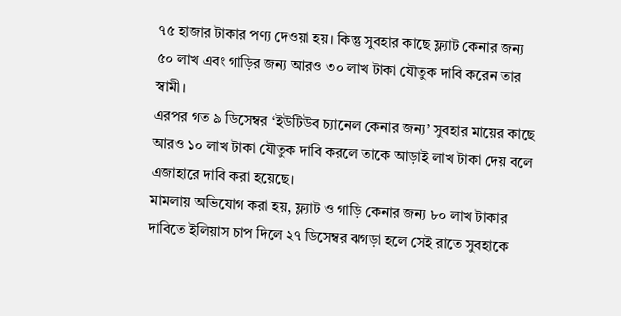৭৫ হাজার টাকার পণ্য দেওয়া হয়। কিন্তু সুবহার কাছে ফ্ল্যাট কেনার জন্য ৫০ লাখ এবং গাড়ির জন্য আরও ৩০ লাখ টাকা যৌতুক দাবি করেন তার স্বামী।
এরপর গত ৯ ডিসেম্বর ‘ইউটিউব চ্যানেল কেনার জন্য’ সুবহার মায়ের কাছে আরও ১০ লাখ টাকা যৌতুক দাবি করলে তাকে আড়াই লাখ টাকা দেয় বলে এজাহারে দাবি করা হয়েছে।
মামলায় অভিযোগ করা হয়, ফ্ল্যাট ও গাড়ি কেনার জন্য ৮০ লাখ টাকার দাবিতে ইলিয়াস চাপ দিলে ২৭ ডিসেম্বর ঝগড়া হলে সেই রাতে সুবহাকে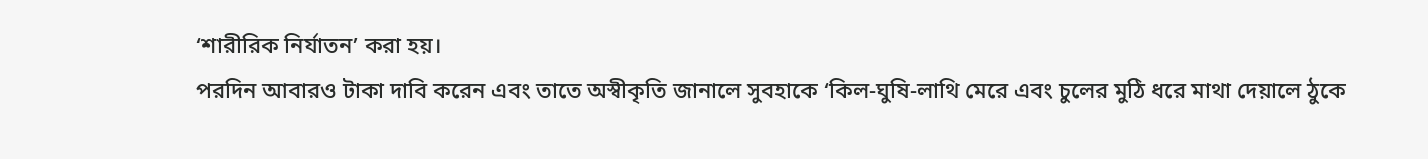‘শারীরিক নির্যাতন’ করা হয়।
পরদিন আবারও টাকা দাবি করেন এবং তাতে অস্বীকৃতি জানালে সুবহাকে ‘কিল-ঘুষি-লাথি মেরে এবং চুলের মুঠি ধরে মাথা দেয়ালে ঠুকে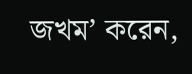জখম’ করেন,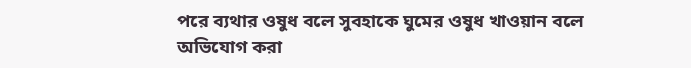পরে ব্যথার ওষুধ বলে সুবহাকে ঘুমের ওষুধ খাওয়ান বলে অভিযোগ করা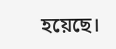হয়েছে।